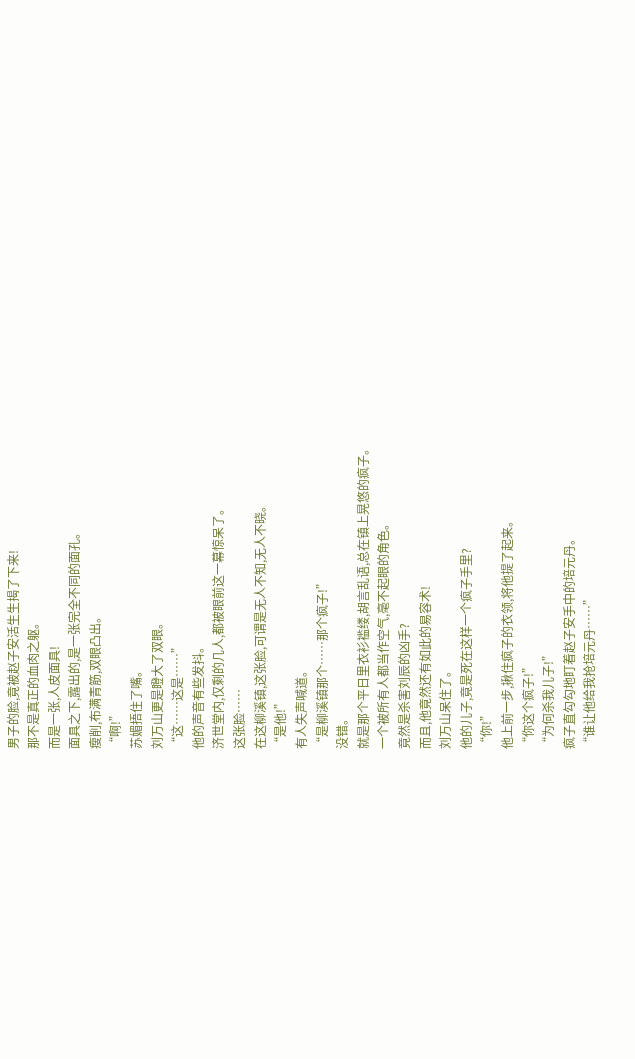男子的脸,竟被赵子安活生生揭了下来!
那不是真正的血肉之躯。
而是一张,人皮面具!
面具之下,露出的,是一张完全不同的面孔。
瘦削,布满青筋,双眼凸出。
“啊!”
苏媚捂住了嘴。
刘万山更是瞪大了双眼。
“这……这是……”
他的声音有些发抖。
济世堂内,仅剩的几人,都被眼前这一幕惊呆了。
这张脸……
在这柳溪镇,这张脸,可谓是无人不知,无人不晓。
“是他!”
有人失声喊道。
“是柳溪镇那个……那个疯子!”
没错。
就是那个平日里衣衫褴缕,胡言乱语,总在镇上晃悠的疯子。
一个被所有人都当作空气,毫不起眼的角色。
竟然是杀害刘辰的凶手?
而且,他竟然还有如此的易容术!
刘万山呆住了。
他的儿子,竟是死在这样一个疯子手里?
“你!”
他上前一步,揪住疯子的衣领,将他提了起来。
“你这个疯子!”
“为何杀我儿子!”
疯子直勾勾地盯着赵子安手中的培元丹。
“谁让他给我抢培元丹……”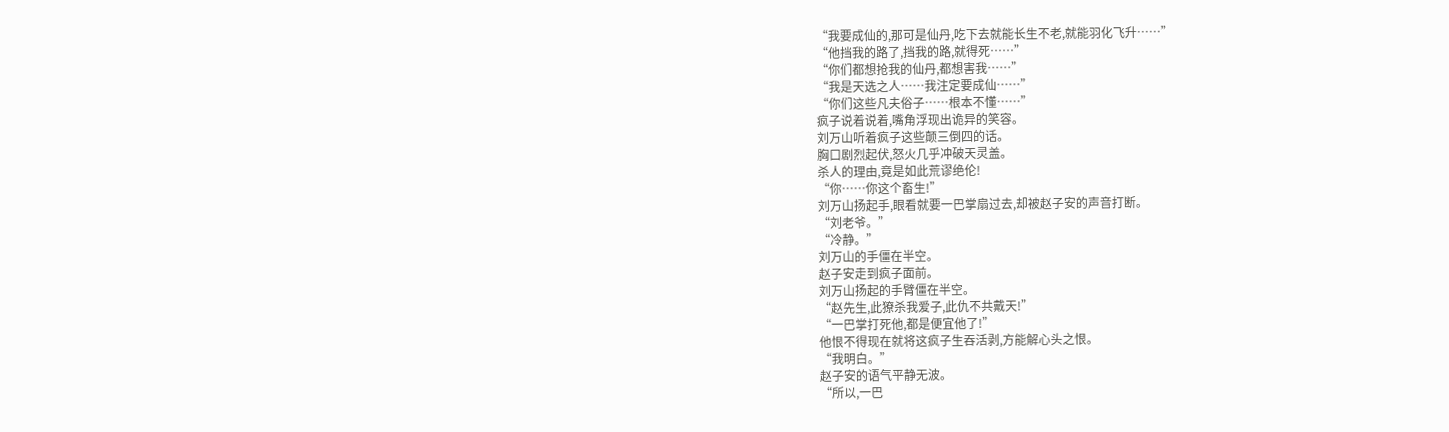“我要成仙的,那可是仙丹,吃下去就能长生不老,就能羽化飞升……”
“他挡我的路了,挡我的路,就得死……”
“你们都想抢我的仙丹,都想害我……”
“我是天选之人……我注定要成仙……”
“你们这些凡夫俗子……根本不懂……”
疯子说着说着,嘴角浮现出诡异的笑容。
刘万山听着疯子这些颠三倒四的话。
胸口剧烈起伏,怒火几乎冲破天灵盖。
杀人的理由,竟是如此荒谬绝伦!
“你……你这个畜生!”
刘万山扬起手,眼看就要一巴掌扇过去,却被赵子安的声音打断。
“刘老爷。”
“冷静。”
刘万山的手僵在半空。
赵子安走到疯子面前。
刘万山扬起的手臂僵在半空。
“赵先生,此獠杀我爱子,此仇不共戴天!”
“一巴掌打死他,都是便宜他了!”
他恨不得现在就将这疯子生吞活剥,方能解心头之恨。
“我明白。”
赵子安的语气平静无波。
“所以,一巴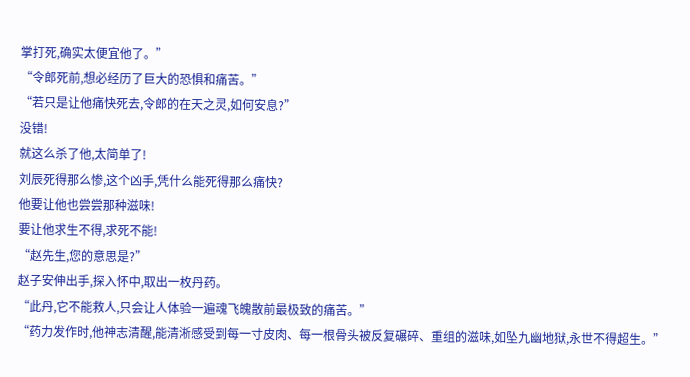掌打死,确实太便宜他了。”
“令郎死前,想必经历了巨大的恐惧和痛苦。”
“若只是让他痛快死去,令郎的在天之灵,如何安息?”
没错!
就这么杀了他,太简单了!
刘辰死得那么惨,这个凶手,凭什么能死得那么痛快?
他要让他也尝尝那种滋味!
要让他求生不得,求死不能!
“赵先生,您的意思是?”
赵子安伸出手,探入怀中,取出一枚丹药。
“此丹,它不能救人,只会让人体验一遍魂飞魄散前最极致的痛苦。”
“药力发作时,他神志清醒,能清淅感受到每一寸皮肉、每一根骨头被反复碾碎、重组的滋味,如坠九幽地狱,永世不得超生。”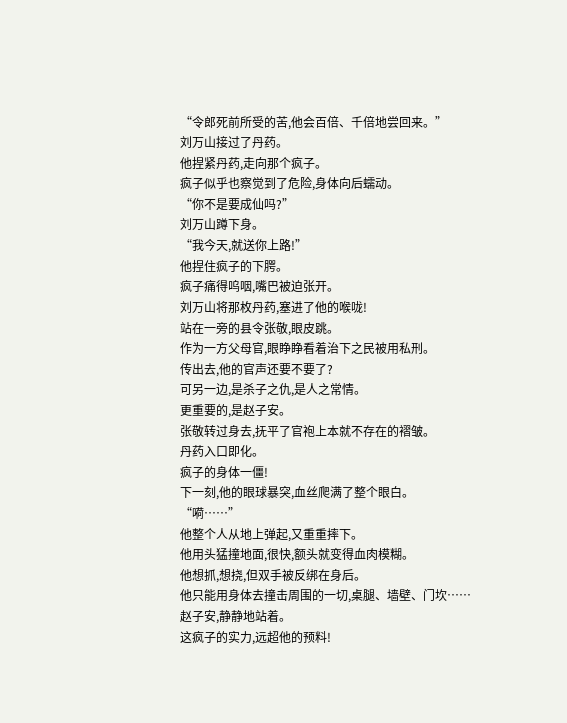“令郎死前所受的苦,他会百倍、千倍地尝回来。”
刘万山接过了丹药。
他捏紧丹药,走向那个疯子。
疯子似乎也察觉到了危险,身体向后蠕动。
“你不是要成仙吗?”
刘万山蹲下身。
“我今天,就送你上路!”
他捏住疯子的下腭。
疯子痛得呜咽,嘴巴被迫张开。
刘万山将那枚丹药,塞进了他的喉咙!
站在一旁的县令张敬,眼皮跳。
作为一方父母官,眼睁睁看着治下之民被用私刑。
传出去,他的官声还要不要了?
可另一边,是杀子之仇,是人之常情。
更重要的,是赵子安。
张敬转过身去,抚平了官袍上本就不存在的褶皱。
丹药入口即化。
疯子的身体一僵!
下一刻,他的眼球暴突,血丝爬满了整个眼白。
“嗬……”
他整个人从地上弹起,又重重摔下。
他用头猛撞地面,很快,额头就变得血肉模糊。
他想抓,想挠,但双手被反绑在身后。
他只能用身体去撞击周围的一切,桌腿、墙壁、门坎……
赵子安,静静地站着。
这疯子的实力,远超他的预料!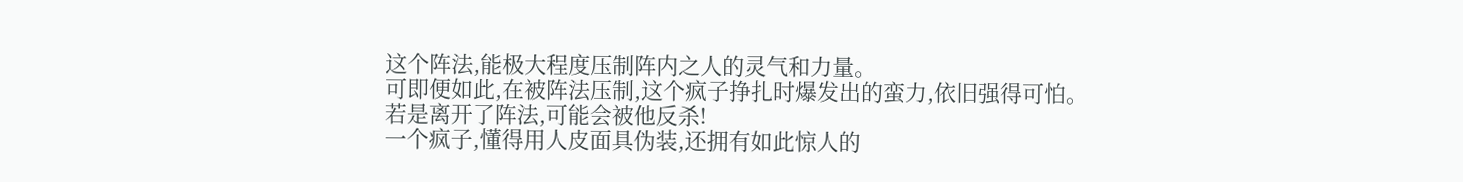这个阵法,能极大程度压制阵内之人的灵气和力量。
可即便如此,在被阵法压制,这个疯子挣扎时爆发出的蛮力,依旧强得可怕。
若是离开了阵法,可能会被他反杀!
一个疯子,懂得用人皮面具伪装,还拥有如此惊人的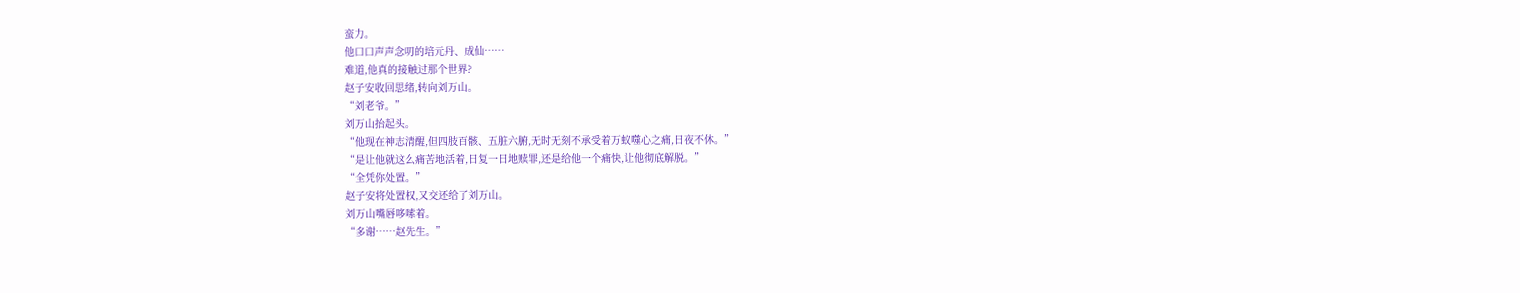蛮力。
他口口声声念叨的培元丹、成仙……
难道,他真的接触过那个世界?
赵子安收回思绪,转向刘万山。
“刘老爷。”
刘万山抬起头。
“他现在神志清醒,但四肢百骸、五脏六腑,无时无刻不承受着万蚁噬心之痛,日夜不休。”
“是让他就这么痛苦地活着,日复一日地赎罪,还是给他一个痛快,让他彻底解脱。”
“全凭你处置。”
赵子安将处置权,又交还给了刘万山。
刘万山嘴唇哆嗦着。
“多谢……赵先生。”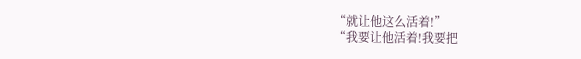“就让他这么活着!”
“我要让他活着!我要把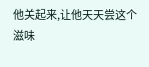他关起来,让他天天尝这个滋味